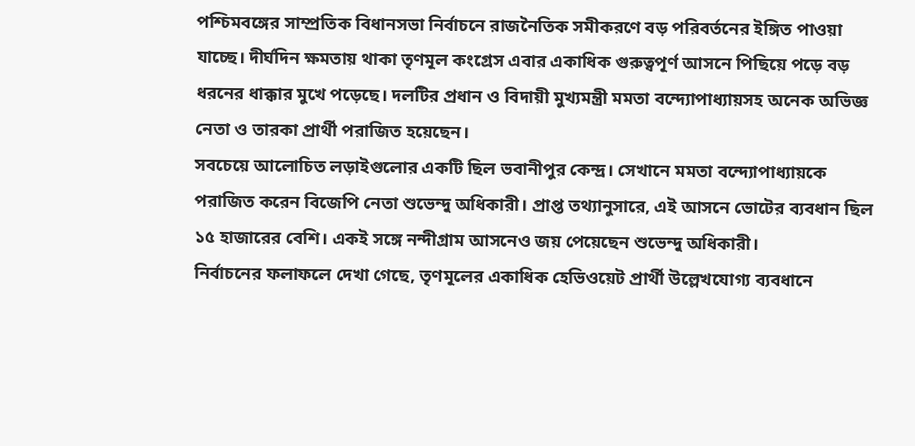পশ্চিমবঙ্গের সাম্প্রতিক বিধানসভা নির্বাচনে রাজনৈতিক সমীকরণে বড় পরিবর্তনের ইঙ্গিত পাওয়া যাচ্ছে। দীর্ঘদিন ক্ষমতায় থাকা তৃণমূল কংগ্রেস এবার একাধিক গুরুত্বপূর্ণ আসনে পিছিয়ে পড়ে বড় ধরনের ধাক্কার মুখে পড়েছে। দলটির প্রধান ও বিদায়ী মুখ্যমন্ত্রী মমতা বন্দ্যোপাধ্যায়সহ অনেক অভিজ্ঞ নেতা ও তারকা প্রার্থী পরাজিত হয়েছেন।
সবচেয়ে আলোচিত লড়াইগুলোর একটি ছিল ভবানীপুর কেন্দ্র। সেখানে মমতা বন্দ্যোপাধ্যায়কে পরাজিত করেন বিজেপি নেতা শুভেন্দু অধিকারী। প্রাপ্ত তথ্যানুসারে, এই আসনে ভোটের ব্যবধান ছিল ১৫ হাজারের বেশি। একই সঙ্গে নন্দীগ্রাম আসনেও জয় পেয়েছেন শুভেন্দু অধিকারী।
নির্বাচনের ফলাফলে দেখা গেছে, তৃণমূলের একাধিক হেভিওয়েট প্রার্থী উল্লেখযোগ্য ব্যবধানে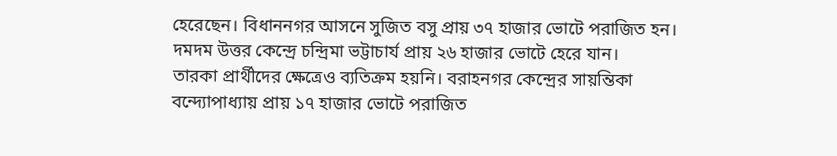হেরেছেন। বিধাননগর আসনে সুজিত বসু প্রায় ৩৭ হাজার ভোটে পরাজিত হন। দমদম উত্তর কেন্দ্রে চন্দ্রিমা ভট্টাচার্য প্রায় ২৬ হাজার ভোটে হেরে যান।
তারকা প্রার্থীদের ক্ষেত্রেও ব্যতিক্রম হয়নি। বরাহনগর কেন্দ্রের সায়ন্তিকা বন্দ্যোপাধ্যায় প্রায় ১৭ হাজার ভোটে পরাজিত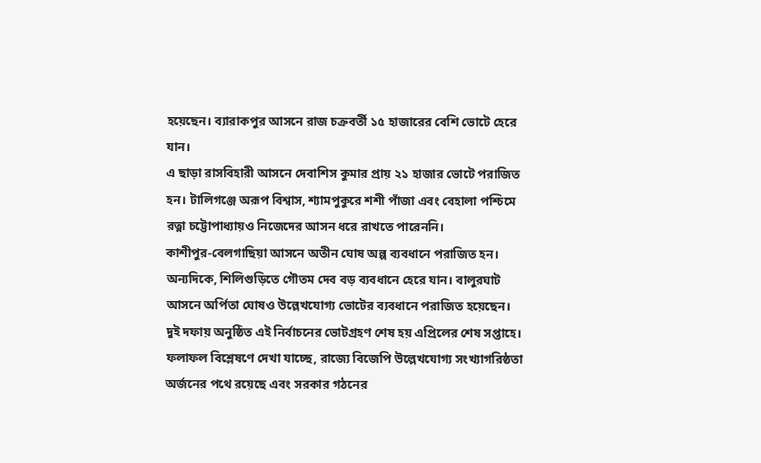হয়েছেন। ব্যারাকপুর আসনে রাজ চক্রবর্তী ১৫ হাজারের বেশি ভোটে হেরে যান।
এ ছাড়া রাসবিহারী আসনে দেবাশিস কুমার প্রায় ২১ হাজার ভোটে পরাজিত হন। টালিগঞ্জে অরূপ বিশ্বাস, শ্যামপুকুরে শশী পাঁজা এবং বেহালা পশ্চিমে রত্না চট্টোপাধ্যায়ও নিজেদের আসন ধরে রাখতে পারেননি।
কাশীপুর-বেলগাছিয়া আসনে অতীন ঘোষ অল্প ব্যবধানে পরাজিত হন। অন্যদিকে, শিলিগুড়িতে গৌতম দেব বড় ব্যবধানে হেরে যান। বালুরঘাট আসনে অর্পিতা ঘোষও উল্লেখযোগ্য ভোটের ব্যবধানে পরাজিত হয়েছেন।
দুই দফায় অনুষ্ঠিত এই নির্বাচনের ভোটগ্রহণ শেষ হয় এপ্রিলের শেষ সপ্তাহে। ফলাফল বিশ্লেষণে দেখা যাচ্ছে, রাজ্যে বিজেপি উল্লেখযোগ্য সংখ্যাগরিষ্ঠতা অর্জনের পথে রয়েছে এবং সরকার গঠনের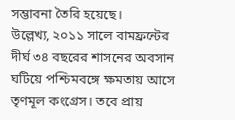সম্ভাবনা তৈরি হয়েছে।
উল্লেখ্য, ২০১১ সালে বামফ্রন্টের দীর্ঘ ৩৪ বছরের শাসনের অবসান ঘটিয়ে পশ্চিমবঙ্গে ক্ষমতায় আসে তৃণমূল কংগ্রেস। তবে প্রায়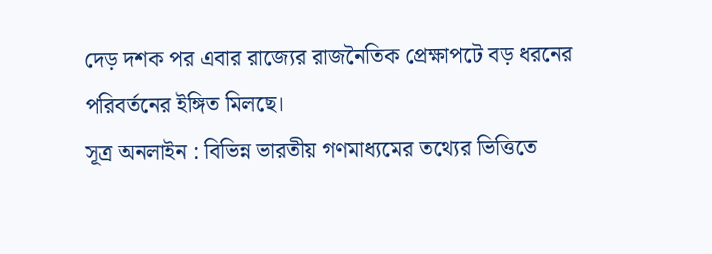দেড় দশক পর এবার রাজ্যের রাজনৈতিক প্রেক্ষাপটে বড় ধরনের পরিবর্তনের ইঙ্গিত মিলছে।
সূত্র অনলাইন : বিভিন্ন ভারতীয় গণমাধ্যমের তথ্যের ভিত্তিতে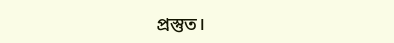প্রস্তুত।